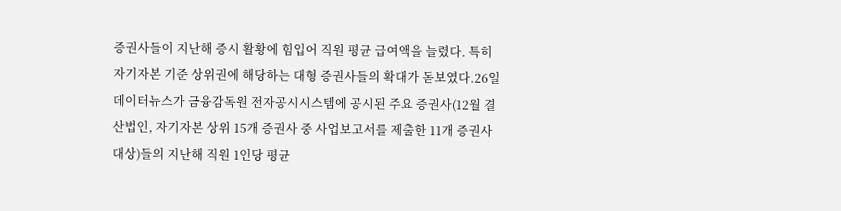증권사들이 지난해 증시 활황에 힘입어 직원 평균 급여액을 늘렸다. 특히 자기자본 기준 상위권에 해당하는 대형 증권사들의 확대가 돋보였다.26일 데이터뉴스가 금융감독원 전자공시시스템에 공시된 주요 증권사(12월 결산법인, 자기자본 상위 15개 증권사 중 사업보고서를 제출한 11개 증권사 대상)들의 지난해 직원 1인당 평균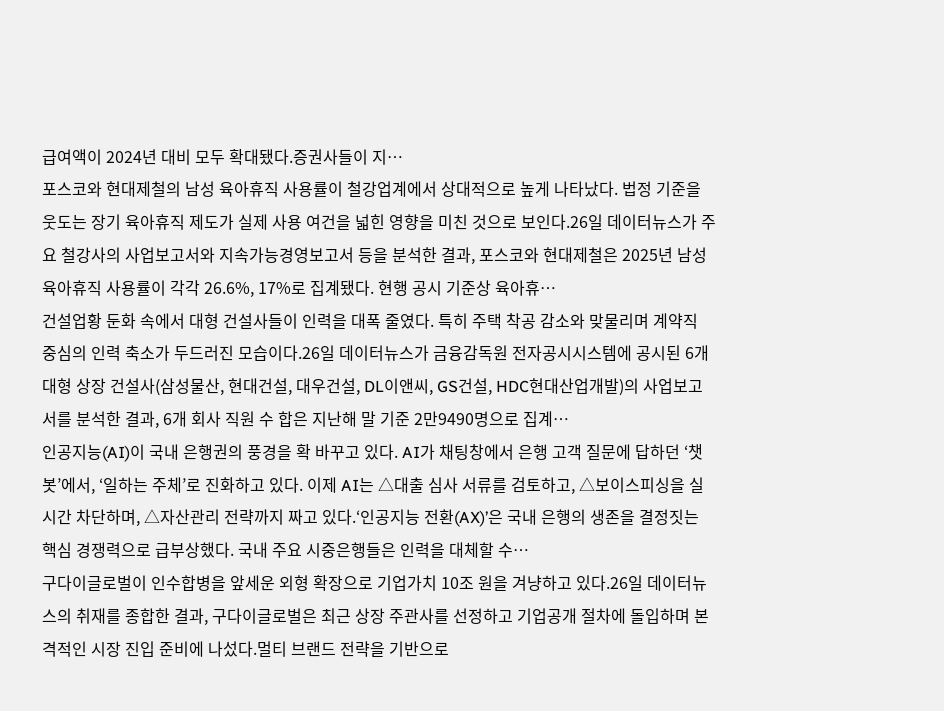급여액이 2024년 대비 모두 확대됐다.증권사들이 지…
포스코와 현대제철의 남성 육아휴직 사용률이 철강업계에서 상대적으로 높게 나타났다. 법정 기준을 웃도는 장기 육아휴직 제도가 실제 사용 여건을 넓힌 영향을 미친 것으로 보인다.26일 데이터뉴스가 주요 철강사의 사업보고서와 지속가능경영보고서 등을 분석한 결과, 포스코와 현대제철은 2025년 남성 육아휴직 사용률이 각각 26.6%, 17%로 집계됐다. 현행 공시 기준상 육아휴…
건설업황 둔화 속에서 대형 건설사들이 인력을 대폭 줄였다. 특히 주택 착공 감소와 맞물리며 계약직 중심의 인력 축소가 두드러진 모습이다.26일 데이터뉴스가 금융감독원 전자공시시스템에 공시된 6개 대형 상장 건설사(삼성물산, 현대건설, 대우건설, DL이앤씨, GS건설, HDC현대산업개발)의 사업보고서를 분석한 결과, 6개 회사 직원 수 합은 지난해 말 기준 2만9490명으로 집계…
인공지능(AI)이 국내 은행권의 풍경을 확 바꾸고 있다. AI가 채팅창에서 은행 고객 질문에 답하던 ‘챗봇’에서, ‘일하는 주체’로 진화하고 있다. 이제 AI는 △대출 심사 서류를 검토하고, △보이스피싱을 실시간 차단하며, △자산관리 전략까지 짜고 있다.‘인공지능 전환(AX)’은 국내 은행의 생존을 결정짓는 핵심 경쟁력으로 급부상했다. 국내 주요 시중은행들은 인력을 대체할 수…
구다이글로벌이 인수합병을 앞세운 외형 확장으로 기업가치 10조 원을 겨냥하고 있다.26일 데이터뉴스의 취재를 종합한 결과, 구다이글로벌은 최근 상장 주관사를 선정하고 기업공개 절차에 돌입하며 본격적인 시장 진입 준비에 나섰다.멀티 브랜드 전략을 기반으로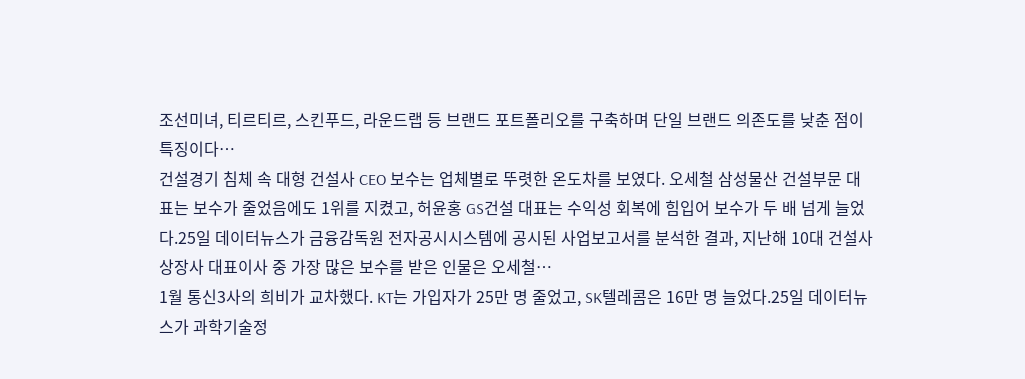조선미녀, 티르티르, 스킨푸드, 라운드랩 등 브랜드 포트폴리오를 구축하며 단일 브랜드 의존도를 낮춘 점이 특징이다…
건설경기 침체 속 대형 건설사 CEO 보수는 업체별로 뚜렷한 온도차를 보였다. 오세철 삼성물산 건설부문 대표는 보수가 줄었음에도 1위를 지켰고, 허윤홍 GS건설 대표는 수익성 회복에 힘입어 보수가 두 배 넘게 늘었다.25일 데이터뉴스가 금융감독원 전자공시시스템에 공시된 사업보고서를 분석한 결과, 지난해 10대 건설사 상장사 대표이사 중 가장 많은 보수를 받은 인물은 오세철…
1월 통신3사의 희비가 교차했다. KT는 가입자가 25만 명 줄었고, SK텔레콤은 16만 명 늘었다.25일 데이터뉴스가 과학기술정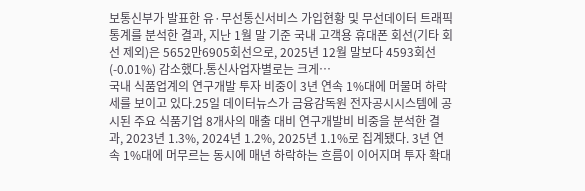보통신부가 발표한 유·무선통신서비스 가입현황 및 무선데이터 트래픽 통계를 분석한 결과, 지난 1월 말 기준 국내 고객용 휴대폰 회선(기타 회선 제외)은 5652만6905회선으로, 2025년 12월 말보다 4593회선(-0.01%) 감소했다.통신사업자별로는 크게…
국내 식품업계의 연구개발 투자 비중이 3년 연속 1%대에 머물며 하락세를 보이고 있다.25일 데이터뉴스가 금융감독원 전자공시시스템에 공시된 주요 식품기업 8개사의 매출 대비 연구개발비 비중을 분석한 결과, 2023년 1.3%, 2024년 1.2%, 2025년 1.1%로 집계됐다. 3년 연속 1%대에 머무르는 동시에 매년 하락하는 흐름이 이어지며 투자 확대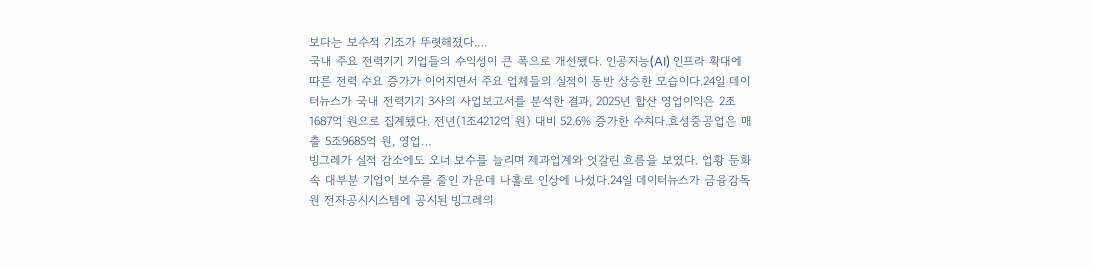보다는 보수적 기조가 뚜렷해졌다.…
국내 주요 전력기기 기업들의 수익성이 큰 폭으로 개선됐다. 인공지능(AI) 인프라 확대에 따른 전력 수요 증가가 이어지면서 주요 업체들의 실적이 동반 상승한 모습이다.24일 데이터뉴스가 국내 전력기기 3사의 사업보고서를 분석한 결과, 2025년 합산 영업이익은 2조1687억 원으로 집계됐다. 전년(1조4212억 원) 대비 52.6% 증가한 수치다.효성중공업은 매출 5조9685억 원, 영업…
빙그레가 실적 감소에도 오너 보수를 늘리며 제과업계와 엇갈린 흐름을 보였다. 업황 둔화 속 대부분 기업이 보수를 줄인 가운데 나홀로 인상에 나섰다.24일 데이터뉴스가 금융감독원 전자공시시스템에 공시된 빙그레의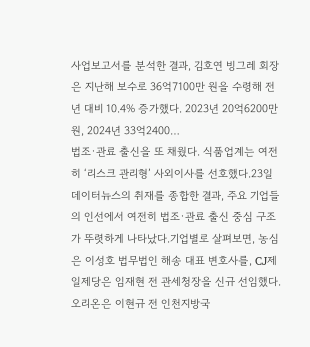사업보고서를 분석한 결과, 김호연 빙그레 회장은 지난해 보수로 36억7100만 원을 수령해 전년 대비 10.4% 증가했다. 2023년 20억6200만 원, 2024년 33억2400…
법조·관료 출신을 또 채웠다. 식품업계는 여전히 ‘리스크 관리형’ 사외이사를 선호했다.23일 데이터뉴스의 취재를 종합한 결과, 주요 기업들의 인선에서 여전히 법조·관료 출신 중심 구조가 뚜렷하게 나타났다.기업별로 살펴보면, 농심은 이성호 법무법인 해송 대표 변호사를, CJ제일제당은 임재현 전 관세청장을 신규 선임했다. 오리온은 이현규 전 인천지방국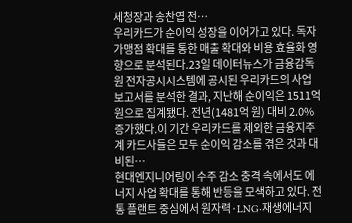세청장과 송찬엽 전…
우리카드가 순이익 성장을 이어가고 있다. 독자가맹점 확대를 통한 매출 확대와 비용 효율화 영향으로 분석된다.23일 데이터뉴스가 금융감독원 전자공시시스템에 공시된 우리카드의 사업보고서를 분석한 결과, 지난해 순이익은 1511억 원으로 집계됐다. 전년(1481억 원) 대비 2.0% 증가했다.이 기간 우리카드를 제외한 금융지주계 카드사들은 모두 순이익 감소를 겪은 것과 대비된…
현대엔지니어링이 수주 감소 충격 속에서도 에너지 사업 확대를 통해 반등을 모색하고 있다. 전통 플랜트 중심에서 원자력·LNG·재생에너지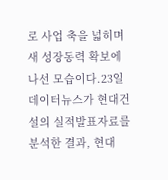로 사업 축을 넓히며 새 성장동력 확보에 나선 모습이다.23일 데이터뉴스가 현대건설의 실적발표자료를 분석한 결과, 현대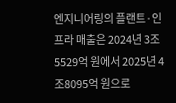엔지니어링의 플랜트·인프라 매출은 2024년 3조5529억 원에서 2025년 4조8095억 원으로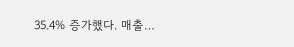35.4% 증가했다. 매출…